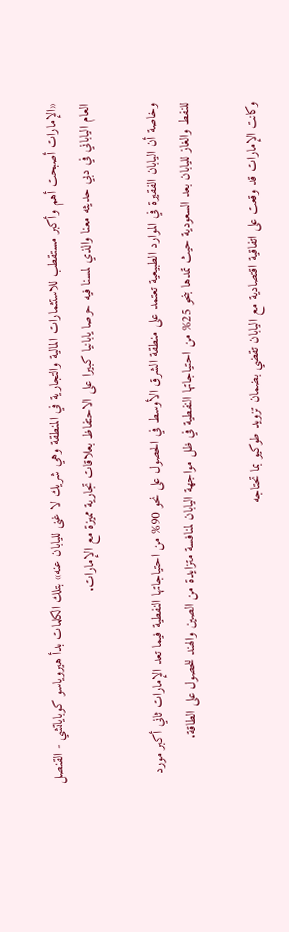«الإمارات أصبحت أهم وأكبر مستقطب للاستثمارات المالية والتجارية في المنطقة وهي شريك لا غنى لليابان عنه» بتلك الكلمات بدأ هيروياسو كوباياتشي - القنصل العام الياباني في دبي حديثه معنا والذي لمسنا فيه حرصا يابانيا كبيرا على الاحتفاظ بعلاقات تجارية مميزة مع الإمارات.

وخاصة أن اليابان الفقيرة في الموارد الطبيعية تعتمد على منطقة الشرق الأوسط في الحصول على نحو 90% من احتياجاتها النفطية فيما تعد الإمارات ثاني أكبر مورد للنفط والغاز لليابان بعد السعودية حيث تمدها بنحو 25% من احتياجاتها النفطية في ظل مواجهة اليابان لمنافسة متزايدة من الصين والهند للحصول على الطاقة.

وكانت الإمارات قد وقعت على اتفاقية اقتصادية مع اليابان تقضي بضمان تزويد طوكيو بما تحتاجه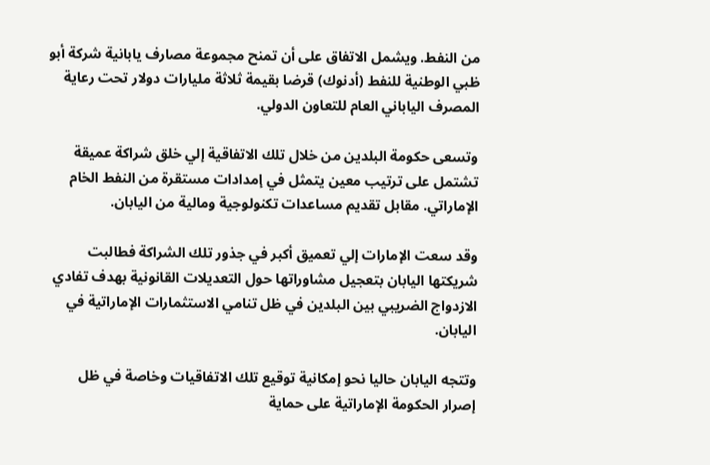من النفط. ويشمل الاتفاق على أن تمنح مجموعة مصارف يابانية شركة أبو ظبي الوطنية للنفط (أدنوك) قرضا بقيمة ثلاثة مليارات دولار تحت رعاية المصرف الياباني العام للتعاون الدولي.

وتسعى حكومة البلدين من خلال تلك الاتفاقية إلي خلق شراكة عميقة تشتمل على ترتيب معين يتمثل في إمدادات مستقرة من النفط الخام الإماراتي. مقابل تقديم مساعدات تكنولوجية ومالية من اليابان.

وقد سعت الإمارات إلي تعميق أكبر في جذور تلك الشراكة فطالبت شريكتها اليابان بتعجيل مشاوراتها حول التعديلات القانونية بهدف تفادي الازدواج الضريبي بين البلدين في ظل تنامي الاستثمارات الإماراتية في اليابان.

وتتجه اليابان حاليا نحو إمكانية توقيع تلك الاتفاقيات وخاصة في ظل إصرار الحكومة الإماراتية على حماية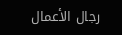رجال الأعمال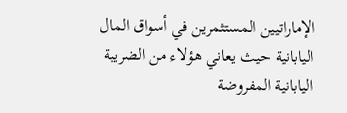الإماراتيين المستثمرين في أسواق المال اليابانية حيث يعاني هؤلاء من الضريبة اليابانية المفروضة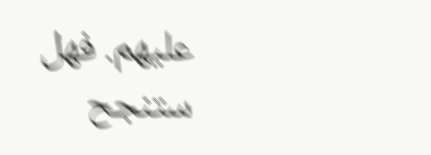عليهم. فهل ستنجح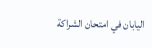اليابان في امتحان الشراكة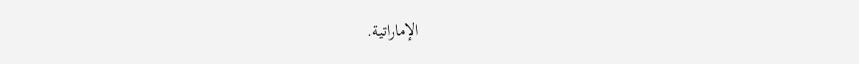الإماراتية.